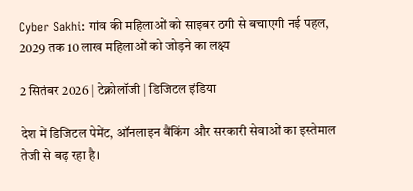Cyber Sakhi: गांव की महिलाओं को साइबर ठगी से बचाएगी नई पहल, 2029 तक 10 लाख महिलाओं को जोड़ने का लक्ष्य

2 सितंबर 2026 | टेक्नोलॉजी | डिजिटल इंडिया

देश में डिजिटल पेमेंट, ऑनलाइन बैंकिंग और सरकारी सेवाओं का इस्तेमाल तेजी से बढ़ रहा है।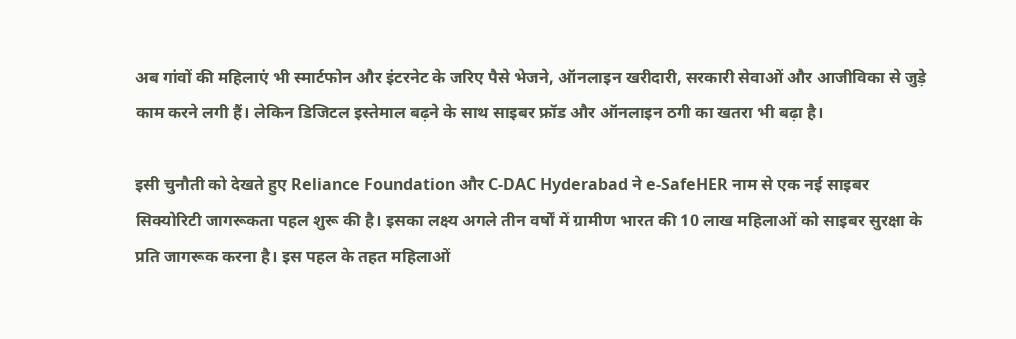अब गांवों की महिलाएं भी स्मार्टफोन और इंटरनेट के जरिए पैसे भेजने, ऑनलाइन खरीदारी, सरकारी सेवाओं और आजीविका से जुड़े काम करने लगी हैं। लेकिन डिजिटल इस्तेमाल बढ़ने के साथ साइबर फ्रॉड और ऑनलाइन ठगी का खतरा भी बढ़ा है।

इसी चुनौती को देखते हुए Reliance Foundation और C-DAC Hyderabad ने e-SafeHER नाम से एक नई साइबर सिक्योरिटी जागरूकता पहल शुरू की है। इसका लक्ष्य अगले तीन वर्षों में ग्रामीण भारत की 10 लाख महिलाओं को साइबर सुरक्षा के प्रति जागरूक करना है। इस पहल के तहत महिलाओं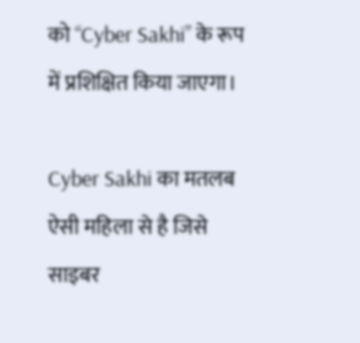को “Cyber Sakhi” के रूप में प्रशिक्षित किया जाएगा।

Cyber Sakhi का मतलब ऐसी महिला से है जिसे साइबर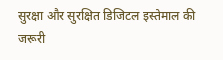सुरक्षा और सुरक्षित डिजिटल इस्तेमाल की जरूरी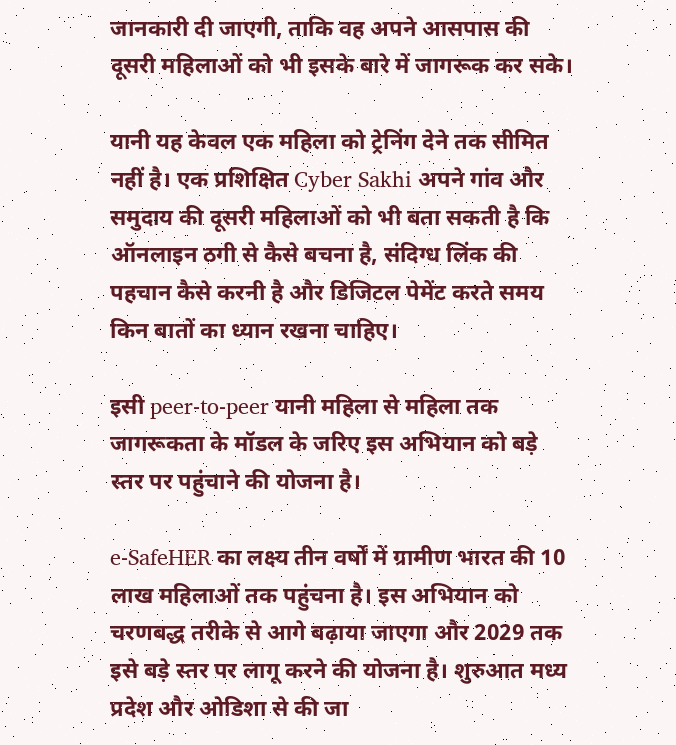जानकारी दी जाएगी, ताकि वह अपने आसपास की दूसरी महिलाओं को भी इसके बारे में जागरूक कर सके।

यानी यह केवल एक महिला को ट्रेनिंग देने तक सीमित नहीं है। एक प्रशिक्षित Cyber Sakhi अपने गांव और समुदाय की दूसरी महिलाओं को भी बता सकती है कि ऑनलाइन ठगी से कैसे बचना है, संदिग्ध लिंक की पहचान कैसे करनी है और डिजिटल पेमेंट करते समय किन बातों का ध्यान रखना चाहिए।

इसी peer-to-peer यानी महिला से महिला तक जागरूकता के मॉडल के जरिए इस अभियान को बड़े स्तर पर पहुंचाने की योजना है।

e-SafeHER का लक्ष्य तीन वर्षों में ग्रामीण भारत की 10 लाख महिलाओं तक पहुंचना है। इस अभियान को चरणबद्ध तरीके से आगे बढ़ाया जाएगा और 2029 तक इसे बड़े स्तर पर लागू करने की योजना है। शुरुआत मध्य प्रदेश और ओडिशा से की जा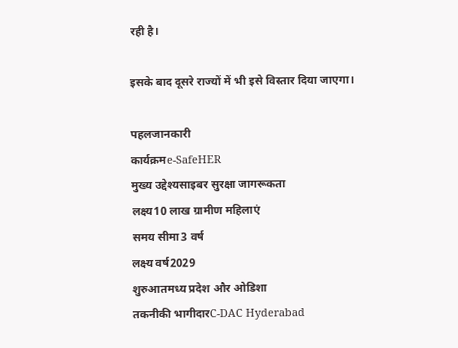रही है।

इसके बाद दूसरे राज्यों में भी इसे विस्तार दिया जाएगा।

पहलजानकारी
कार्यक्रमe-SafeHER
मुख्य उद्देश्यसाइबर सुरक्षा जागरूकता
लक्ष्य10 लाख ग्रामीण महिलाएं
समय सीमा3 वर्ष
लक्ष्य वर्ष2029
शुरुआतमध्य प्रदेश और ओडिशा
तकनीकी भागीदारC-DAC Hyderabad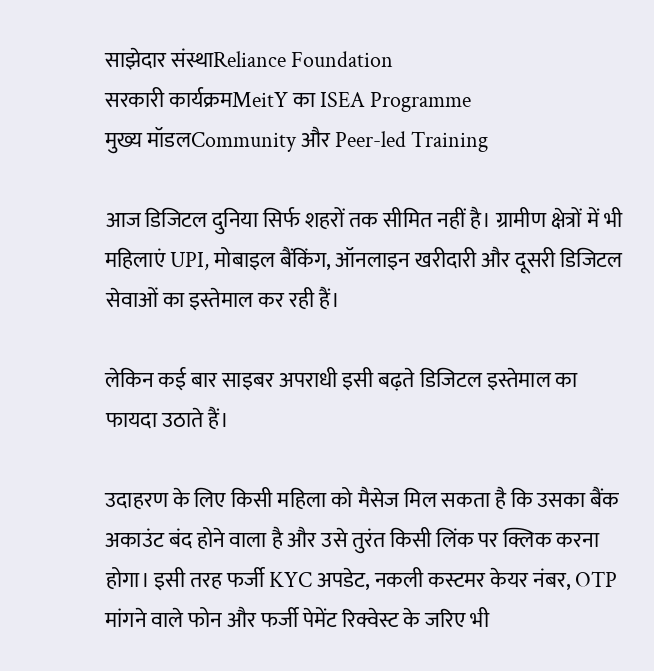साझेदार संस्थाReliance Foundation
सरकारी कार्यक्रमMeitY का ISEA Programme
मुख्य मॉडलCommunity और Peer-led Training

आज डिजिटल दुनिया सिर्फ शहरों तक सीमित नहीं है। ग्रामीण क्षेत्रों में भी महिलाएं UPI, मोबाइल बैंकिंग, ऑनलाइन खरीदारी और दूसरी डिजिटल सेवाओं का इस्तेमाल कर रही हैं।

लेकिन कई बार साइबर अपराधी इसी बढ़ते डिजिटल इस्तेमाल का फायदा उठाते हैं।

उदाहरण के लिए किसी महिला को मैसेज मिल सकता है कि उसका बैंक अकाउंट बंद होने वाला है और उसे तुरंत किसी लिंक पर क्लिक करना होगा। इसी तरह फर्जी KYC अपडेट, नकली कस्टमर केयर नंबर, OTP मांगने वाले फोन और फर्जी पेमेंट रिक्वेस्ट के जरिए भी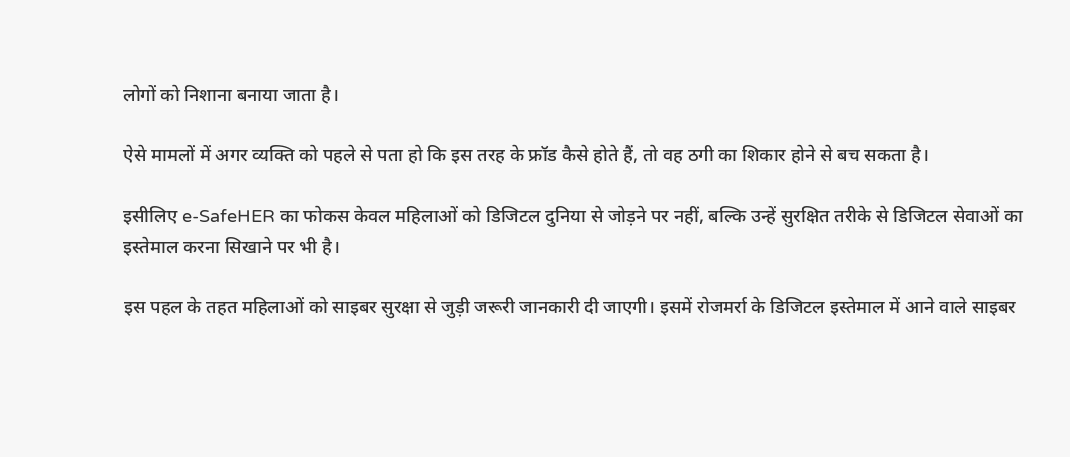लोगों को निशाना बनाया जाता है।

ऐसे मामलों में अगर व्यक्ति को पहले से पता हो कि इस तरह के फ्रॉड कैसे होते हैं, तो वह ठगी का शिकार होने से बच सकता है।

इसीलिए e-SafeHER का फोकस केवल महिलाओं को डिजिटल दुनिया से जोड़ने पर नहीं, बल्कि उन्हें सुरक्षित तरीके से डिजिटल सेवाओं का इस्तेमाल करना सिखाने पर भी है।

इस पहल के तहत महिलाओं को साइबर सुरक्षा से जुड़ी जरूरी जानकारी दी जाएगी। इसमें रोजमर्रा के डिजिटल इस्तेमाल में आने वाले साइबर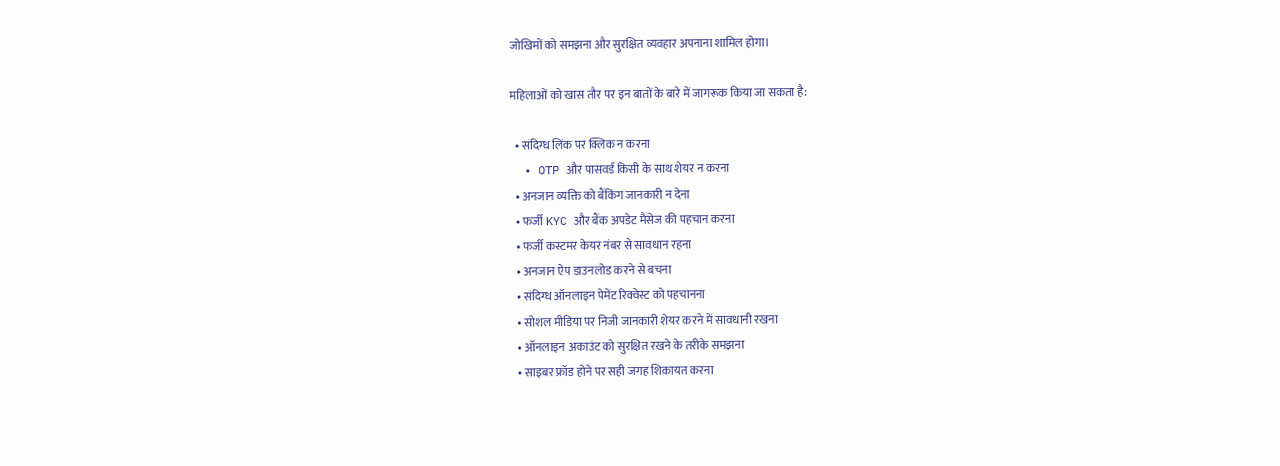जोखिमों को समझना और सुरक्षित व्यवहार अपनाना शामिल होगा।

महिलाओं को खास तौर पर इन बातों के बारे में जागरूक किया जा सकता है:

  • संदिग्ध लिंक पर क्लिक न करना
  • OTP और पासवर्ड किसी के साथ शेयर न करना
  • अनजान व्यक्ति को बैंकिंग जानकारी न देना
  • फर्जी KYC और बैंक अपडेट मैसेज की पहचान करना
  • फर्जी कस्टमर केयर नंबर से सावधान रहना
  • अनजान ऐप डाउनलोड करने से बचना
  • संदिग्ध ऑनलाइन पेमेंट रिक्वेस्ट को पहचानना
  • सोशल मीडिया पर निजी जानकारी शेयर करने में सावधानी रखना
  • ऑनलाइन अकाउंट को सुरक्षित रखने के तरीके समझना
  • साइबर फ्रॉड होने पर सही जगह शिकायत करना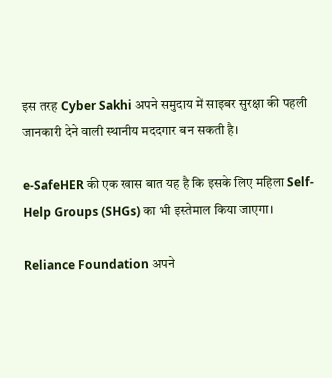इस तरह Cyber Sakhi अपने समुदाय में साइबर सुरक्षा की पहली जानकारी देने वाली स्थानीय मददगार बन सकती है।

e-SafeHER की एक खास बात यह है कि इसके लिए महिला Self-Help Groups (SHGs) का भी इस्तेमाल किया जाएगा।

Reliance Foundation अपने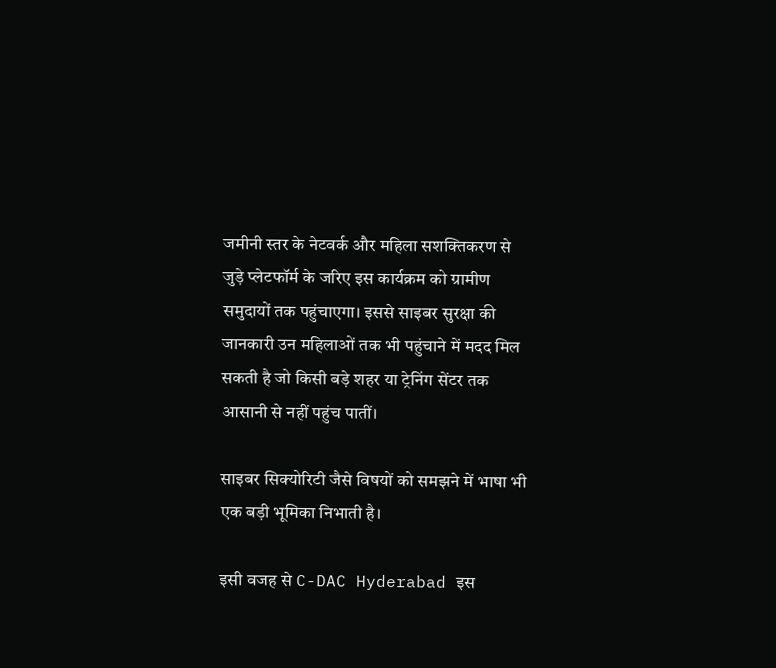जमीनी स्तर के नेटवर्क और महिला सशक्तिकरण से जुड़े प्लेटफॉर्म के जरिए इस कार्यक्रम को ग्रामीण समुदायों तक पहुंचाएगा। इससे साइबर सुरक्षा की जानकारी उन महिलाओं तक भी पहुंचाने में मदद मिल सकती है जो किसी बड़े शहर या ट्रेनिंग सेंटर तक आसानी से नहीं पहुंच पातीं।

साइबर सिक्योरिटी जैसे विषयों को समझने में भाषा भी एक बड़ी भूमिका निभाती है।

इसी वजह से C-DAC Hyderabad इस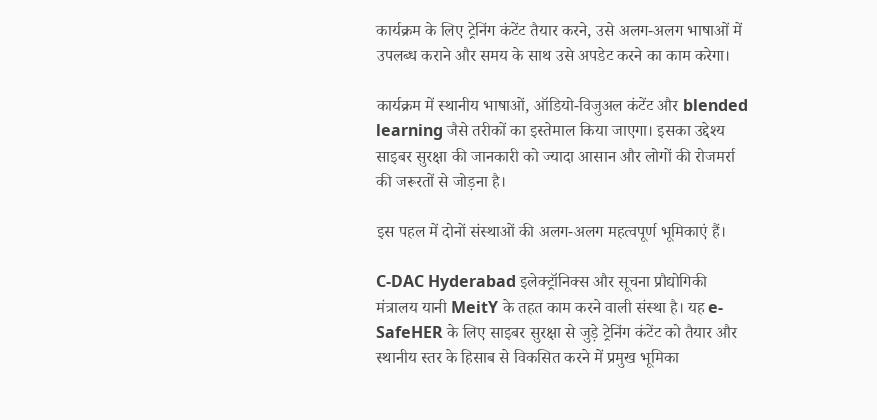कार्यक्रम के लिए ट्रेनिंग कंटेंट तैयार करने, उसे अलग-अलग भाषाओं में उपलब्ध कराने और समय के साथ उसे अपडेट करने का काम करेगा।

कार्यक्रम में स्थानीय भाषाओं, ऑडियो-विजुअल कंटेंट और blended learning जैसे तरीकों का इस्तेमाल किया जाएगा। इसका उद्देश्य साइबर सुरक्षा की जानकारी को ज्यादा आसान और लोगों की रोजमर्रा की जरूरतों से जोड़ना है।

इस पहल में दोनों संस्थाओं की अलग-अलग महत्वपूर्ण भूमिकाएं हैं।

C-DAC Hyderabad इलेक्ट्रॉनिक्स और सूचना प्रौद्योगिकी मंत्रालय यानी MeitY के तहत काम करने वाली संस्था है। यह e-SafeHER के लिए साइबर सुरक्षा से जुड़े ट्रेनिंग कंटेंट को तैयार और स्थानीय स्तर के हिसाब से विकसित करने में प्रमुख भूमिका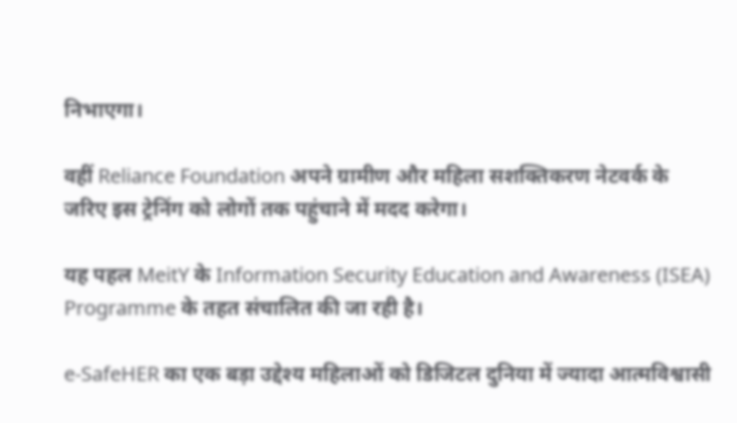निभाएगा।

वहीं Reliance Foundation अपने ग्रामीण और महिला सशक्तिकरण नेटवर्क के जरिए इस ट्रेनिंग को लोगों तक पहुंचाने में मदद करेगा।

यह पहल MeitY के Information Security Education and Awareness (ISEA) Programme के तहत संचालित की जा रही है।

e-SafeHER का एक बड़ा उद्देश्य महिलाओं को डिजिटल दुनिया में ज्यादा आत्मविश्वासी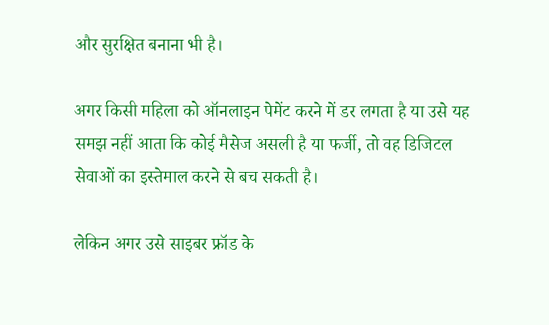और सुरक्षित बनाना भी है।

अगर किसी महिला को ऑनलाइन पेमेंट करने में डर लगता है या उसे यह समझ नहीं आता कि कोई मैसेज असली है या फर्जी, तो वह डिजिटल सेवाओं का इस्तेमाल करने से बच सकती है।

लेकिन अगर उसे साइबर फ्रॉड के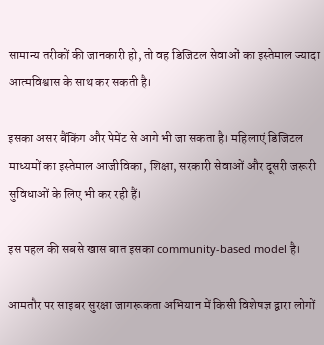सामान्य तरीकों की जानकारी हो, तो वह डिजिटल सेवाओं का इस्तेमाल ज्यादा आत्मविश्वास के साथ कर सकती है।

इसका असर बैंकिंग और पेमेंट से आगे भी जा सकता है। महिलाएं डिजिटल माध्यमों का इस्तेमाल आजीविका, शिक्षा, सरकारी सेवाओं और दूसरी जरूरी सुविधाओं के लिए भी कर रही हैं।

इस पहल की सबसे खास बात इसका community-based model है।

आमतौर पर साइबर सुरक्षा जागरूकता अभियान में किसी विशेषज्ञ द्वारा लोगों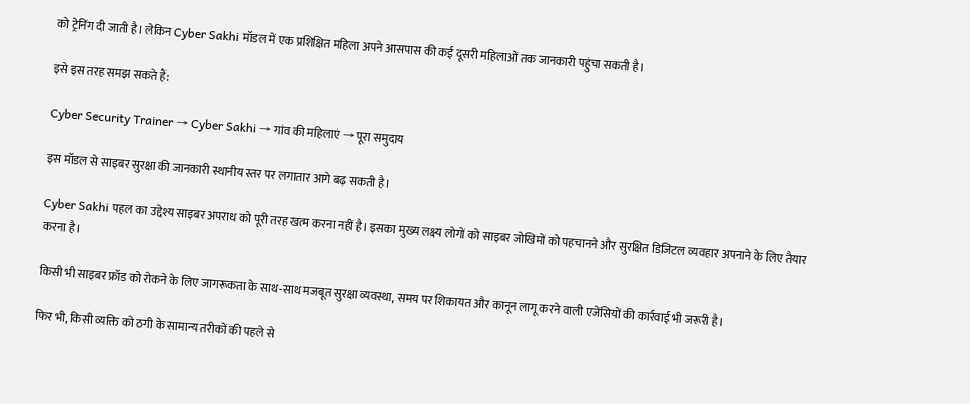को ट्रेनिंग दी जाती है। लेकिन Cyber Sakhi मॉडल में एक प्रशिक्षित महिला अपने आसपास की कई दूसरी महिलाओं तक जानकारी पहुंचा सकती है।

इसे इस तरह समझ सकते हैं:

Cyber Security Trainer → Cyber Sakhi → गांव की महिलाएं → पूरा समुदाय

इस मॉडल से साइबर सुरक्षा की जानकारी स्थानीय स्तर पर लगातार आगे बढ़ सकती है।

Cyber Sakhi पहल का उद्देश्य साइबर अपराध को पूरी तरह खत्म करना नहीं है। इसका मुख्य लक्ष्य लोगों को साइबर जोखिमों को पहचानने और सुरक्षित डिजिटल व्यवहार अपनाने के लिए तैयार करना है।

किसी भी साइबर फ्रॉड को रोकने के लिए जागरूकता के साथ-साथ मजबूत सुरक्षा व्यवस्था, समय पर शिकायत और कानून लागू करने वाली एजेंसियों की कार्रवाई भी जरूरी है।

फिर भी, किसी व्यक्ति को ठगी के सामान्य तरीकों की पहले से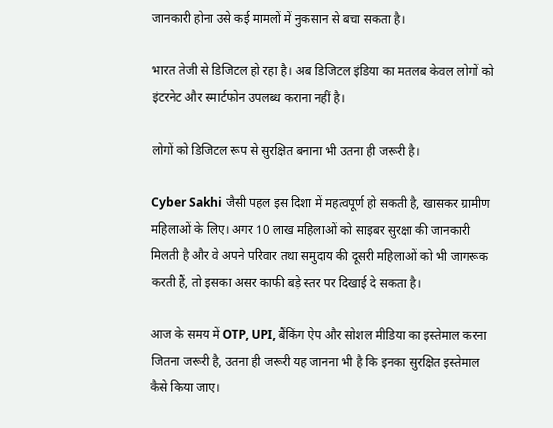जानकारी होना उसे कई मामलों में नुकसान से बचा सकता है।

भारत तेजी से डिजिटल हो रहा है। अब डिजिटल इंडिया का मतलब केवल लोगों को इंटरनेट और स्मार्टफोन उपलब्ध कराना नहीं है।

लोगों को डिजिटल रूप से सुरक्षित बनाना भी उतना ही जरूरी है।

Cyber Sakhi जैसी पहल इस दिशा में महत्वपूर्ण हो सकती है, खासकर ग्रामीण महिलाओं के लिए। अगर 10 लाख महिलाओं को साइबर सुरक्षा की जानकारी मिलती है और वे अपने परिवार तथा समुदाय की दूसरी महिलाओं को भी जागरूक करती हैं, तो इसका असर काफी बड़े स्तर पर दिखाई दे सकता है।

आज के समय में OTP, UPI, बैंकिंग ऐप और सोशल मीडिया का इस्तेमाल करना जितना जरूरी है, उतना ही जरूरी यह जानना भी है कि इनका सुरक्षित इस्तेमाल कैसे किया जाए।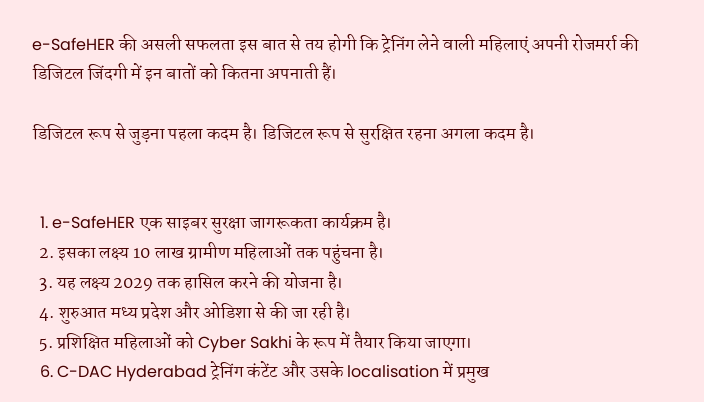e-SafeHER की असली सफलता इस बात से तय होगी कि ट्रेनिंग लेने वाली महिलाएं अपनी रोजमर्रा की डिजिटल जिंदगी में इन बातों को कितना अपनाती हैं।

डिजिटल रूप से जुड़ना पहला कदम है। डिजिटल रूप से सुरक्षित रहना अगला कदम है।


  1. e-SafeHER एक साइबर सुरक्षा जागरूकता कार्यक्रम है।
  2. इसका लक्ष्य 10 लाख ग्रामीण महिलाओं तक पहुंचना है।
  3. यह लक्ष्य 2029 तक हासिल करने की योजना है।
  4. शुरुआत मध्य प्रदेश और ओडिशा से की जा रही है।
  5. प्रशिक्षित महिलाओं को Cyber Sakhi के रूप में तैयार किया जाएगा।
  6. C-DAC Hyderabad ट्रेनिंग कंटेंट और उसके localisation में प्रमुख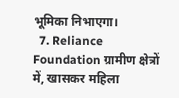भूमिका निभाएगा।
  7. Reliance Foundation ग्रामीण क्षेत्रों में, खासकर महिला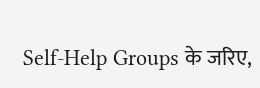Self-Help Groups के जरिए,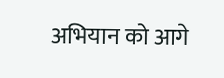अभियान को आगे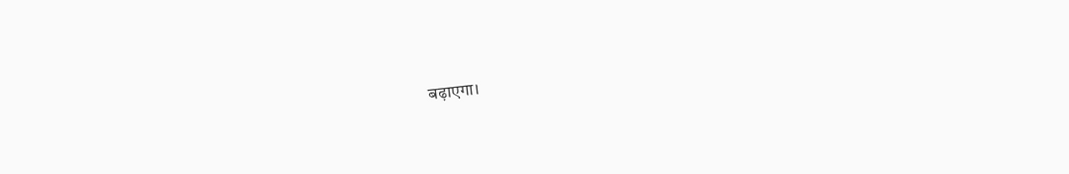बढ़ाएगा।